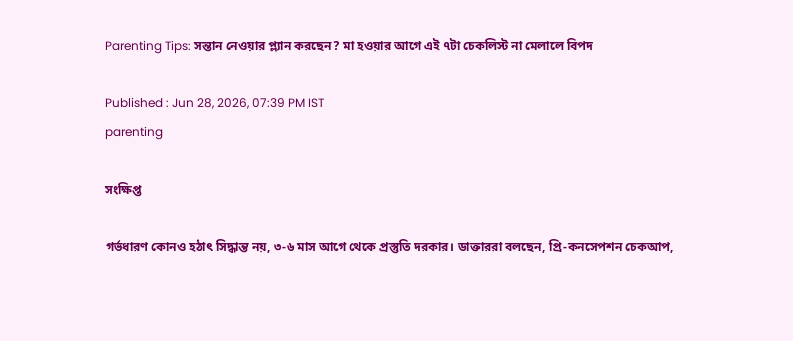Parenting Tips: সন্তান নেওয়ার প্ল্যান করছেন? মা হওয়ার আগে এই ৭টা চেকলিস্ট না মেলালে বিপদ

Published : Jun 28, 2026, 07:39 PM IST
parenting

সংক্ষিপ্ত

গর্ভধারণ কোনও হঠাৎ সিদ্ধান্ত নয়, ৩-৬ মাস আগে থেকে প্রস্তুতি দরকার। ডাক্তাররা বলছেন, প্রি-কনসেপশন চেকআপ,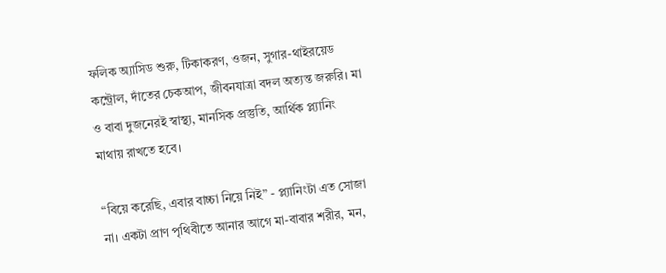ফলিক অ্যাসিড শুরু, টিকাকরণ, ওজন, সুগার-থাইরয়েড কন্ট্রোল, দাঁতের চেকআপ, জীবনযাত্রা বদল অত্যন্ত জরুরি। মা ও বাবা দুজনেরই স্বাস্থ্য, মানসিক প্রস্তুতি, আর্থিক প্ল্যানিং মাথায় রাখতে হবে।

“বিয়ে করেছি, এবার বাচ্চা নিয়ে নিই” - প্ল্যানিংটা এত সোজা না। একটা প্রাণ পৃথিবীতে আনার আগে মা-বাবার শরীর, মন,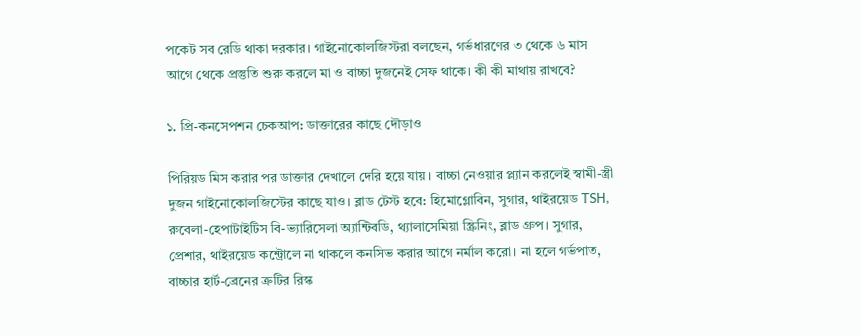পকেট সব রেডি থাকা দরকার। গাইনোকোলজিস্টরা বলছেন, গর্ভধারণের ৩ থেকে ৬ মাস আগে থেকে প্রস্তুতি শুরু করলে মা ও বাচ্চা দুজনেই সেফ থাকে। কী কী মাথায় রাখবে?

১. প্রি-কনসেপশন চেকআপ: ডাক্তারের কাছে দৌড়াও

পিরিয়ড মিস করার পর ডাক্তার দেখালে দেরি হয়ে যায়। বাচ্চা নেওয়ার প্ল্যান করলেই স্বামী-স্ত্রী দুজন গাইনোকোলজিস্টের কাছে যাও। ব্লাড টেস্ট হবে: হিমোগ্লোবিন, সুগার, থাইরয়েড TSH, রুবেলা-হেপাটাইটিস বি-ভ্যারিসেলা অ্যান্টিবডি, থ্যালাসেমিয়া স্ক্রিনিং, ব্লাড গ্রুপ। সুগার, প্রেশার, থাইরয়েড কন্ট্রোলে না থাকলে কনসিভ করার আগে নর্মাল করো। না হলে গর্ভপাত, বাচ্চার হার্ট-ব্রেনের ত্রুটির রিস্ক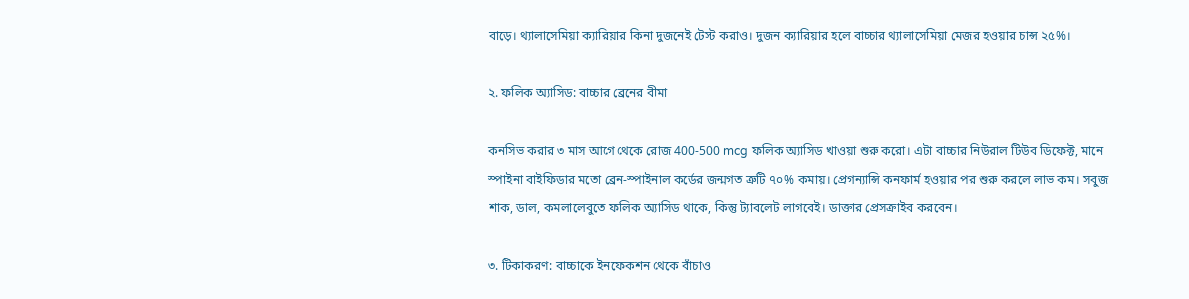বাড়ে। থ্যালাসেমিয়া ক্যারিয়ার কিনা দুজনেই টেস্ট করাও। দুজন ক্যারিয়ার হলে বাচ্চার থ্যালাসেমিয়া মেজর হওয়ার চান্স ২৫%।

২. ফলিক অ্যাসিড: বাচ্চার ব্রেনের বীমা

কনসিভ করার ৩ মাস আগে থেকে রোজ 400-500 mcg ফলিক অ্যাসিড খাওয়া শুরু করো। এটা বাচ্চার নিউরাল টিউব ডিফেক্ট, মানে স্পাইনা বাইফিডার মতো ব্রেন-স্পাইনাল কর্ডের জন্মগত ত্রুটি ৭০% কমায়। প্রেগন্যান্সি কনফার্ম হওয়ার পর শুরু করলে লাভ কম। সবুজ শাক, ডাল, কমলালেবুতে ফলিক অ্যাসিড থাকে, কিন্তু ট্যাবলেট লাগবেই। ডাক্তার প্রেসক্রাইব করবেন।

৩. টিকাকরণ: বাচ্চাকে ইনফেকশন থেকে বাঁচাও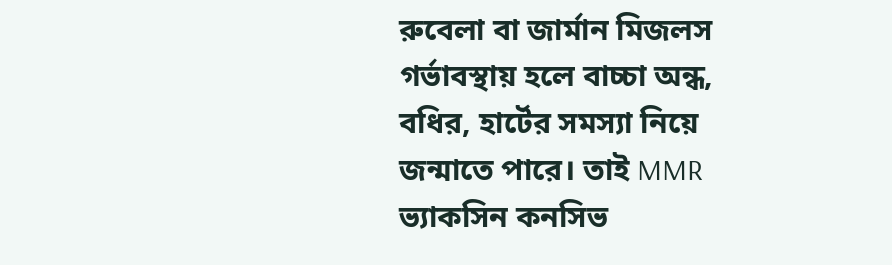রুবেলা বা জার্মান মিজলস গর্ভাবস্থায় হলে বাচ্চা অন্ধ, বধির, হার্টের সমস্যা নিয়ে জন্মাতে পারে। তাই MMR ভ্যাকসিন কনসিভ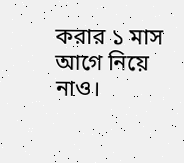করার ১ মাস আগে নিয়ে নাও।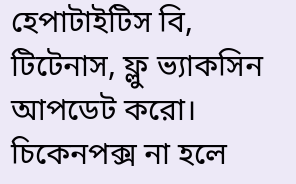হেপাটাইটিস বি, টিটেনাস, ফ্লু ভ্যাকসিন আপডেট করো। চিকেনপক্স না হলে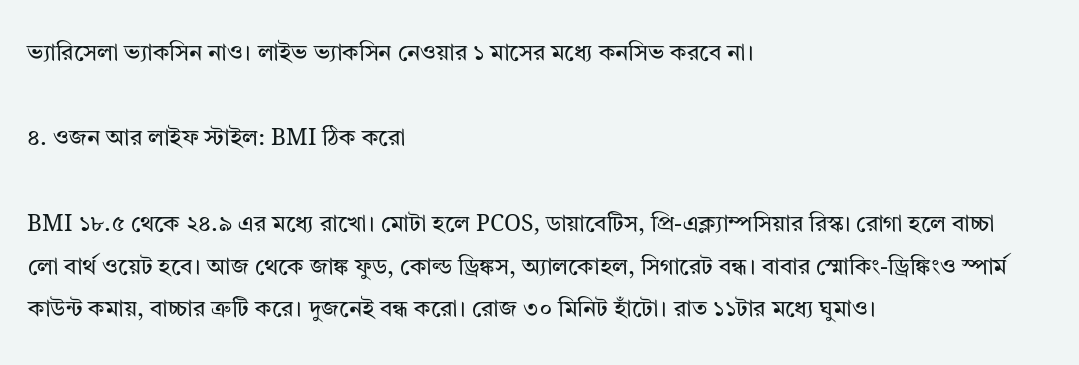ভ্যারিসেলা ভ্যাকসিন নাও। লাইভ ভ্যাকসিন নেওয়ার ১ মাসের মধ্যে কনসিভ করবে না।

৪. ওজন আর লাইফ স্টাইল: BMI ঠিক করো

BMI ১৮.৫ থেকে ২৪.৯ এর মধ্যে রাখো। মোটা হলে PCOS, ডায়াবেটিস, প্রি-এক্ল্যাম্পসিয়ার রিস্ক। রোগা হলে বাচ্চা লো বার্থ ওয়েট হবে। আজ থেকে জাঙ্ক ফুড, কোল্ড ড্রিঙ্কস, অ্যালকোহল, সিগারেট বন্ধ। বাবার স্মোকিং-ড্রিঙ্কিংও স্পার্ম কাউন্ট কমায়, বাচ্চার ত্রুটি করে। দুজনেই বন্ধ করো। রোজ ৩০ মিনিট হাঁটো। রাত ১১টার মধ্যে ঘুমাও।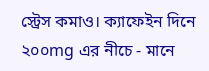স্ট্রেস কমাও। ক্যাফেইন দিনে ২০০mg এর নীচে - মানে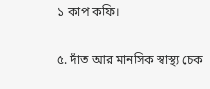১ কাপ কফি।

৫. দাঁত আর মানসিক স্বাস্থ্য চেক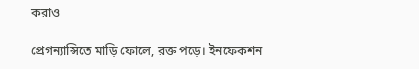করাও

প্রেগন্যান্সিতে মাড়ি ফোলে, রক্ত পড়ে। ইনফেকশন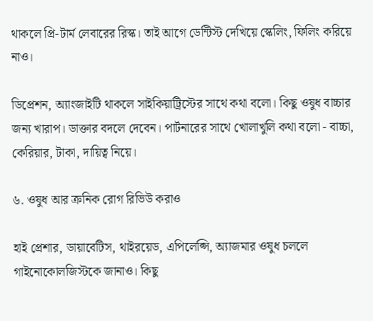থাকলে প্রি-টার্ম লেবারের রিস্ক। তাই আগে ডেন্টিস্ট দেখিয়ে স্কেলিং, ফিলিং করিয়ে নাও।

ডিপ্রেশন, অ্যাংজাইটি থাকলে সাইকিয়াট্রিস্টের সাথে কথা বলো। কিছু ওষুধ বাচ্চার জন্য খারাপ। ডাক্তার বদলে দেবেন। পার্টনারের সাথে খোলাখুলি কথা বলো - বাচ্চা, কেরিয়ার, টাকা, দায়িত্ব নিয়ে।

৬. ওষুধ আর ক্রনিক রোগ রিভিউ করাও

হাই প্রেশার, ডায়াবেটিস, থাইরয়েড, এপিলেপ্সি, অ্যাজমার ওষুধ চললে গাইনোকোলজিস্টকে জানাও। কিছু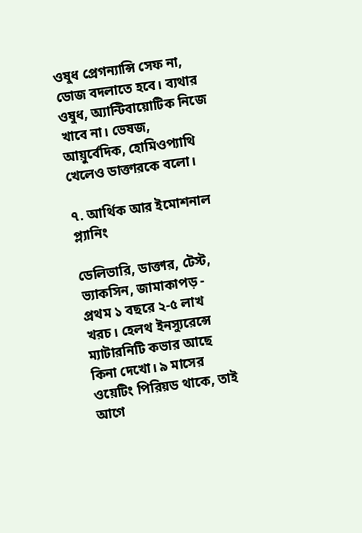ওষুধ প্রেগন্যান্সি সেফ না, ডোজ বদলাতে হবে। ব্যথার ওষুধ, অ্যান্টিবায়োটিক নিজে খাবে না। ভেষজ, আয়ুর্বেদিক, হোমিওপ্যাথি খেলেও ডাক্তারকে বলো।

৭. আর্থিক আর ইমোশনাল প্ল্যানিং

ডেলিভারি, ডাক্তার, টেস্ট, ভ্যাকসিন, জামাকাপড় - প্রথম ১ বছরে ২-৫ লাখ খরচ। হেলথ ইনস্যুরেন্সে ম্যাটারনিটি কভার আছে কিনা দেখো। ৯ মাসের ওয়েটিং পিরিয়ড থাকে, তাই আগে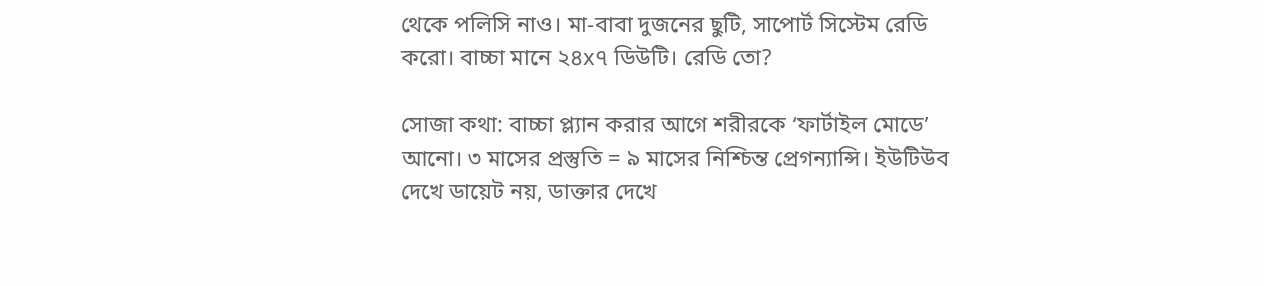থেকে পলিসি নাও। মা-বাবা দুজনের ছুটি, সাপোর্ট সিস্টেম রেডি করো। বাচ্চা মানে ২৪x৭ ডিউটি। রেডি তো?

সোজা কথা: বাচ্চা প্ল্যান করার আগে শরীরকে ‘ফার্টাইল মোডে’ আনো। ৩ মাসের প্রস্তুতি = ৯ মাসের নিশ্চিন্ত প্রেগন্যান্সি। ইউটিউব দেখে ডায়েট নয়, ডাক্তার দেখে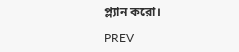প্ল্যান করো।

PREV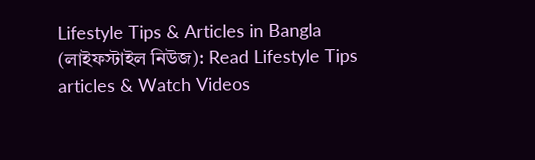Lifestyle Tips & Articles in Bangla (লাইফস্টাইল নিউজ): Read Lifestyle Tips articles & Watch Videos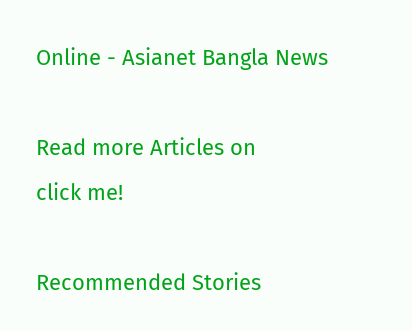Online - Asianet Bangla News

Read more Articles on
click me!

Recommended Stories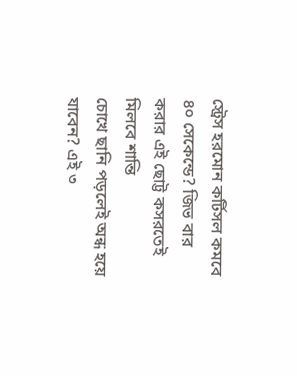স্ট্রেস হরমোন কর্টিসল কমবে ৪০ সেকেন্ডে? জিভ বার করার এই ছোট্ট কসরতেই মিলবে শান্তি
চোখে ছানি পড়লেই অন্ধ হয়ে যাবেন? এই ৩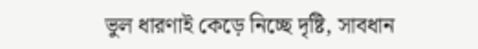ভুল ধারণাই কেড়ে নিচ্ছে দৃষ্টি, সাবধান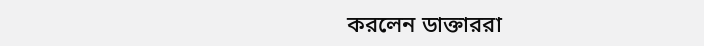করলেন ডাক্তাররা